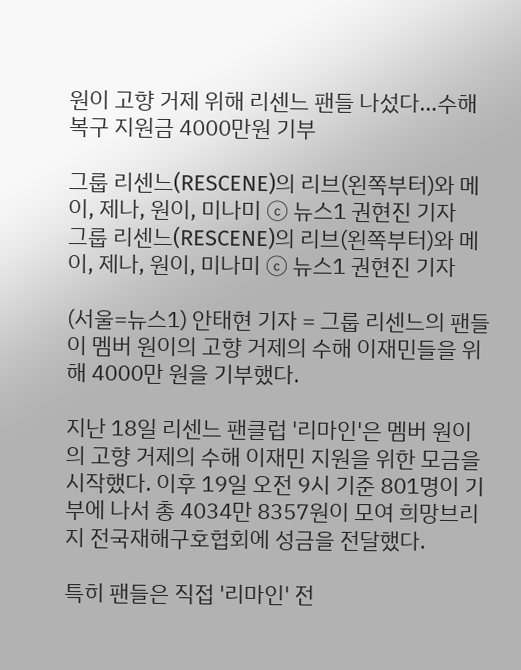원이 고향 거제 위해 리센느 팬들 나섰다…수해 복구 지원금 4000만원 기부

그룹 리센느(RESCENE)의 리브(왼쪽부터)와 메이, 제나, 원이, 미나미 ⓒ 뉴스1 권현진 기자
그룹 리센느(RESCENE)의 리브(왼쪽부터)와 메이, 제나, 원이, 미나미 ⓒ 뉴스1 권현진 기자

(서울=뉴스1) 안태현 기자 = 그룹 리센느의 팬들이 멤버 원이의 고향 거제의 수해 이재민들을 위해 4000만 원을 기부했다.

지난 18일 리센느 팬클럽 '리마인'은 멤버 원이의 고향 거제의 수해 이재민 지원을 위한 모금을 시작했다. 이후 19일 오전 9시 기준 801명이 기부에 나서 총 4034만 8357원이 모여 희망브리지 전국재해구호협회에 성금을 전달했다.

특히 팬들은 직접 '리마인' 전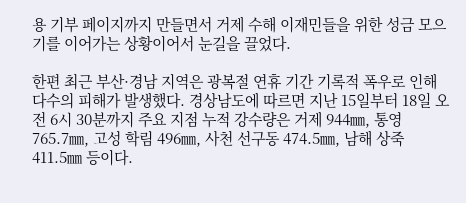용 기부 페이지까지 만들면서 거제 수해 이재민들을 위한 성금 모으기를 이어가는 상황이어서 눈길을 끌었다.

한편 최근 부산·경남 지역은 광복절 연휴 기간 기록적 폭우로 인해 다수의 피해가 발생했다. 경상남도에 따르면 지난 15일부터 18일 오전 6시 30분까지 주요 지점 누적 강수량은 거제 944㎜, 통영 765.7㎜, 고성 학림 496㎜, 사천 선구동 474.5㎜, 남해 상죽 411.5㎜ 등이다.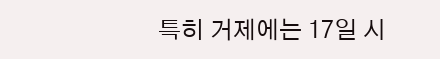특히 거제에는 17일 시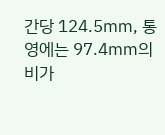간당 124.5㎜, 통영에는 97.4㎜의 비가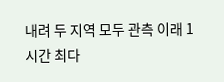내려 두 지역 모두 관측 이래 1시간 최다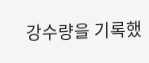강수량을 기록했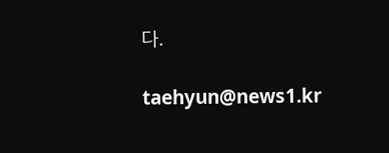다.

taehyun@news1.kr